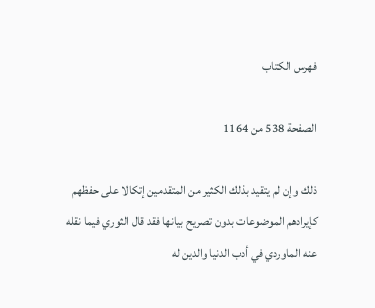فهرس الكتاب

الصفحة 538 من 1164

ذلك وإن لم يتقيد بذلك الكثير من المتقدمين إتكالا على حفظهم كإيرادهم الموضوعات بدون تصريح بيانها فقد قال الثوري فيما نقله عنه الماوردي في أدب الدنيا والدين له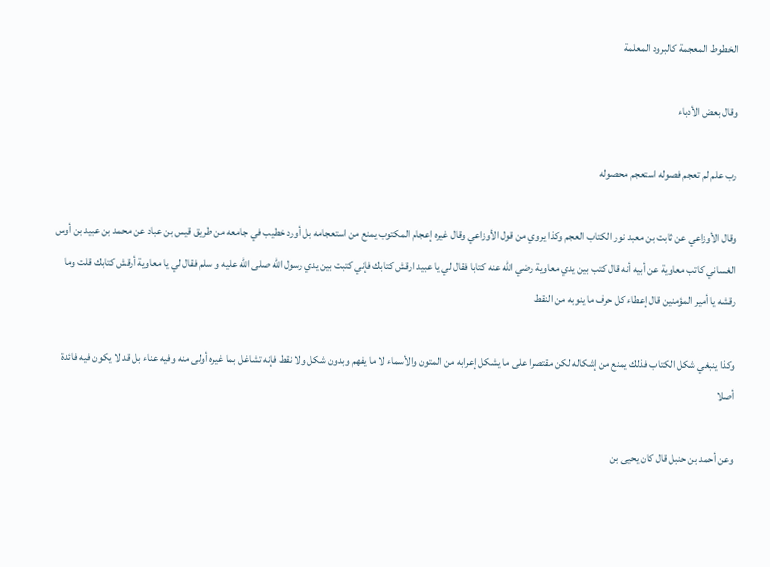الخطوط المعجمة كالبرود المعلمة

وقال بعض الأدباء

رب علم لم تعجم فصوله استعجم محصوله

وقال الأوزاعي عن ثابت بن معبد نور الكتاب العجم وكذا يروي من قول الأوزاعي وقال غيره إعجام المكتوب يمنع من استعجامه بل أورد خطيب في جامعه من طريق قيس بن عباد عن محمد بن عبيد بن أوس الغساني كاتب معاوية عن أبيه أنه قال كتب بين يدي معاوية رضي الله عنه كتابا فقال لي يا عبيد ارقش كتابك فإني كتبت بين يدي رسول الله صلى الله عليه و سلم فقال لي يا معاوية أرقش كتابك قلت وما رقشه يا أمير المؤمنين قال إعطاء كل حرف ما ينوبه من النقط

وكذا ينبغي شكل الكتاب فذلك يمنع من إشكاله لكن مقتصرا على ما يشكل إعرابه من المتون والأسماء لا ما يفهم وبدون شكل ولا نقط فإنه تشاغل بما غيره أولى منه وفيه عناء بل قد لا يكون فيه فائدة أصلا

وعن أحمد بن حنبل قال كان يحيى بن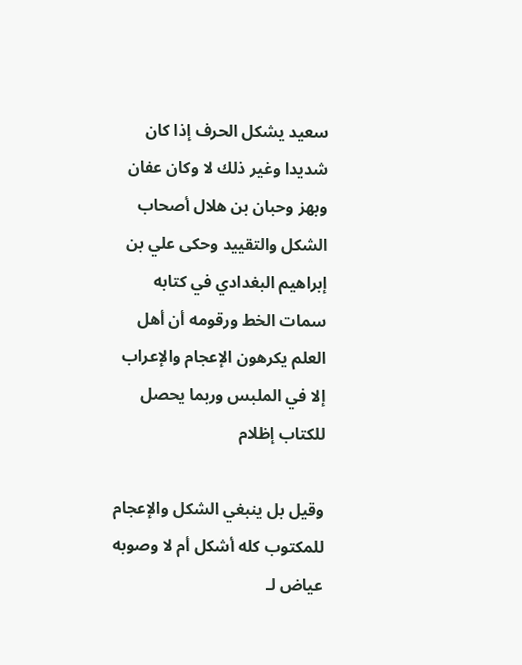سعيد يشكل الحرف إذا كان شديدا وغير ذلك لا وكان عفان وبهز وحبان بن هلال أصحاب الشكل والتقييد وحكى علي بن إبراهيم البغدادي في كتابه سمات الخط ورقومه أن أهل العلم يكرهون الإعجام والإعراب إلا في الملبس وربما يحصل للكتاب إظلام

وقيل بل ينبغي الشكل والإعجام للمكتوب كله أشكل أم لا وصوبه عياض لـ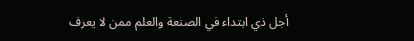أجل ذي ابتداء في الصنعة والعلم ممن لا يعرف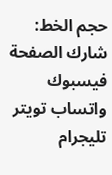حجم الخط:
شارك الصفحة
فيسبوك واتساب تويتر تليجرام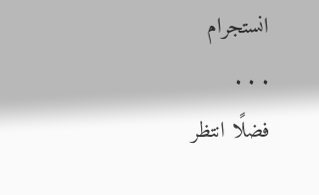انستجرام
. . .
فضلًا انتظر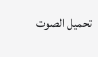تحميل الصوت